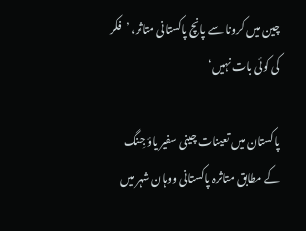چین میں کرونا سے پانچ پاکستانی متاثر، ’فکر کی کوئی بات نہیں‘

پاکستان میں تعینات چینی سفیر یاؤ جِنگ کے مطابق متاثرہ پاکستانی ووہان شہر میں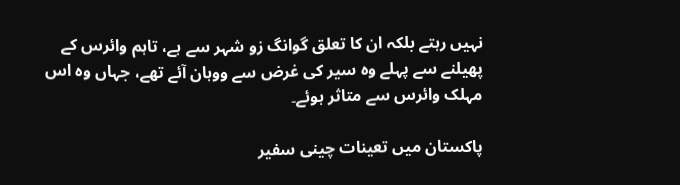نہیں رہتے بلکہ ان کا تعلق گوانگ زو شہر سے ہے، تاہم وائرس کے پھیلنے سے پہلے وہ سیر کی غرض سے ووہان آئے تھے، جہاں وہ اس مہلک وائرس سے متاثر ہوئے۔

پاکستان میں تعینات چینی سفیر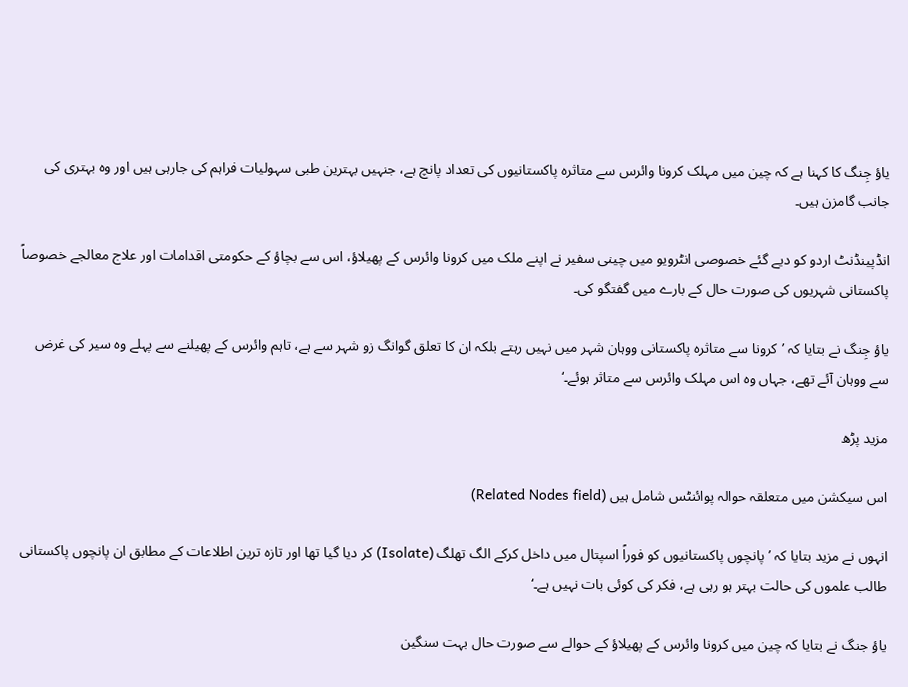یاؤ جِنگ کا کہنا ہے کہ چین میں مہلک کرونا وائرس سے متاثرہ پاکستانیوں کی تعداد پانچ ہے، جنہیں بہترین طبی سہولیات فراہم کی جارہی ہیں اور وہ بہتری کی جانب گامزن ہیں۔

انڈپینڈنٹ اردو کو دیے گئے خصوصی انٹرویو میں چینی سفیر نے اپنے ملک میں کرونا وائرس کے پھیلاؤ، اس سے بچاؤ کے حکومتی اقدامات اور علاج معالجے خصوصاً پاکستانی شہریوں کی صورت حال کے بارے میں گفتگو کی۔

یاؤ جِنگ نے بتایا کہ ’کرونا سے متاثرہ پاکستانی ووہان شہر میں نہیں رہتے بلکہ ان کا تعلق گوانگ زو شہر سے ہے، تاہم وائرس کے پھیلنے سے پہلے وہ سیر کی غرض سے ووہان آئے تھے، جہاں وہ اس مہلک وائرس سے متاثر ہوئے۔‘

مزید پڑھ

اس سیکشن میں متعلقہ حوالہ پوائنٹس شامل ہیں (Related Nodes field)

انہوں نے مزید بتایا کہ ’پانچوں پاکستانیوں کو فوراً اسپتال میں داخل کرکے الگ تھلگ (Isolate) کر دیا گیا تھا اور تازہ ترین اطلاعات کے مطابق ان پانچوں پاکستانی طالب علموں کی حالت بہتر ہو رہی ہے، فکر کی کوئی بات نہیں ہے۔‘

یاؤ جنگ نے بتایا کہ چین میں کرونا وائرس کے پھیلاؤ کے حوالے سے صورت حال بہت سنگین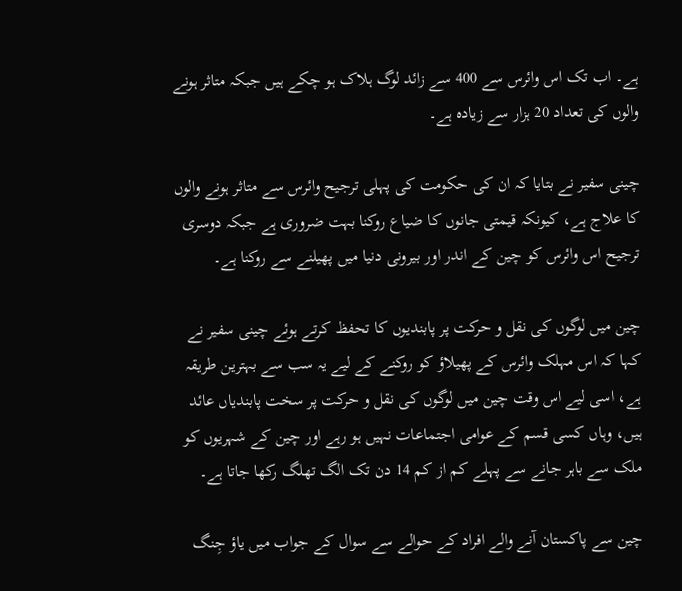ہے۔ اب تک اس وائرس سے 400 سے زائد لوگ ہلاک ہو چکے ہیں جبکہ متاثر ہونے والوں کی تعداد 20 ہزار سے زیادہ ہے۔

چینی سفیر نے بتایا کہ ان کی حکومت کی پہلی ترجیح وائرس سے متاثر ہونے والوں کا علاج ہے، کیونکہ قیمتی جانوں کا ضیاع روکنا بہت ضروری ہے جبکہ دوسری ترجیح اس وائرس کو چین کے اندر اور بیرونی دنیا میں پھیلنے سے روکنا ہے۔

چین میں لوگوں کی نقل و حرکت پر پابندیوں کا تحفظ کرتے ہوئے چینی سفیر نے کہا کہ اس مہلک وائرس کے پھیلاؤ کو روکنے کے لیے یہ سب سے بہترین طریقہ ہے، اسی لیے اس وقت چین میں لوگوں کی نقل و حرکت پر سخت پابندیاں عائد ہیں، وہاں کسی قسم کے عوامی اجتماعات نہیں ہو رہے اور چین کے شہریوں کو ملک سے باہر جانے سے پہلے کم از کم 14 دن تک الگ تھلگ رکھا جاتا ہے۔

چین سے پاکستان آنے والے افراد کے حوالے سے سوال کے جواب میں یاؤ جِنگ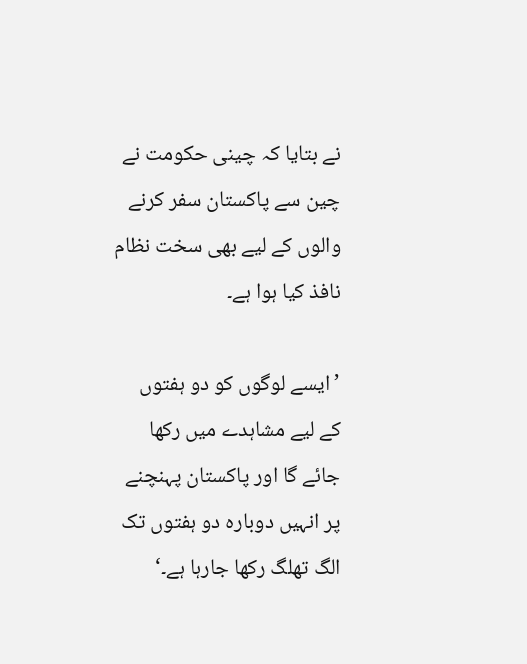نے بتایا کہ چینی حکومت نے چین سے پاکستان سفر کرنے والوں کے لیے بھی سخت نظام نافذ کیا ہوا ہے۔

’ایسے لوگوں کو دو ہفتوں کے لیے مشاہدے میں رکھا جائے گا اور پاکستان پہنچنے پر انہیں دوبارہ دو ہفتوں تک الگ تھلگ رکھا جارہا ہے۔‘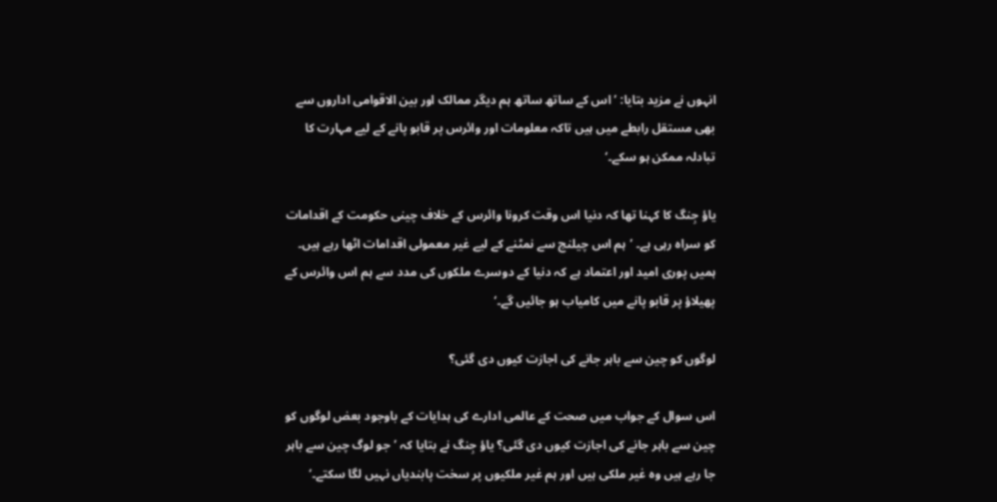انہوں نے مزید بتایا: ’اس کے ساتھ ساتھ ہم دیگر ممالک اور بین الاقوامی اداروں سے بھی مستقل رابطے میں ہیں تاکہ معلومات اور وائرس پر قابو پانے کے لیے مہارت کا تبادلہ ممکن ہو سکے۔‘

یاؤ جِنگ کا کہنا تھا کہ دنیا اس وقت کرونا وائرس کے خلاف چینی حکومت کے اقدامات کو سراہ رہی ہے۔ ’ہم اس چیلنج سے نمٹنے کے لیے غیر معمولی اقدامات اٹھا رہے ہیں۔ ہمیں پوری امید اور اعتماد ہے کہ دنیا کے دوسرے ملکوں کی مدد سے ہم اس وائرس کے پھیلاؤ پر قابو پانے میں کامیاب ہو جائیں گے۔‘

لوگوں کو چین سے باہر جانے کی اجازت کیوں دی گئی؟

اس سوال کے جواب میں صحت کے عالمی ادارے کی ہدایات کے باوجود بعض لوگوں کو چین سے باہر جانے کی اجازت کیوں دی گئی؟ یاؤ جِنگ نے بتایا کہ ’جو لوگ چین سے باہر جا رہے ہیں وہ غیر ملکی ہیں اور ہم غیر ملکیوں پر سخت پابندیاں نہیں لگا سکتے۔‘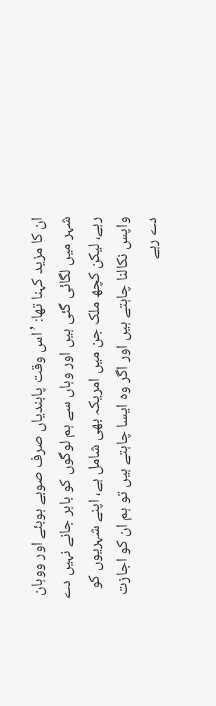ان کا مزید کہنا تھا: ’اس وقت پابندیاں صرف صوبے ہوبئے اور ووہان شہر میں لگائی گئی ہیں اور وہاں سے ہم لوگوں کو باہر جانے نہیں دے رہے، لیکن کچھ ملک جن میں امریکہ بھی شامل ہے، اپنے شہریوں کو واپس نکالنا چاہتے ہیں اور اگر وہ ایسا چاہتے ہیں تو ہم ان کو اجازت دے رہے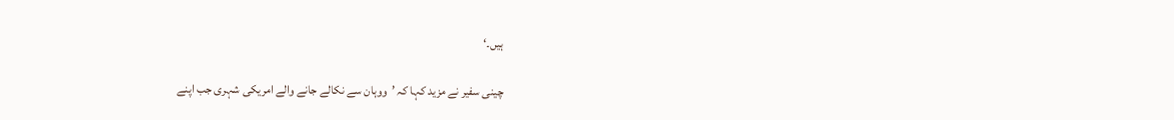ہیں۔‘

چینی سفیر نے مزید کہا کہ ’ووہان سے نکالے جانے والے امریکی شہری جب اپنے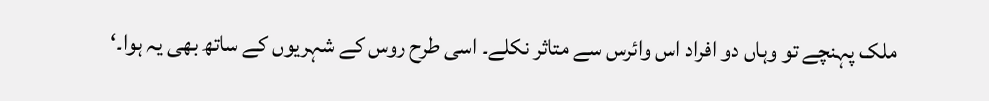ملک پہنچے تو وہاں دو افراد اس وائرس سے متاثر نکلے۔ اسی طرح روس کے شہریوں کے ساتھ بھی یہ ہوا۔‘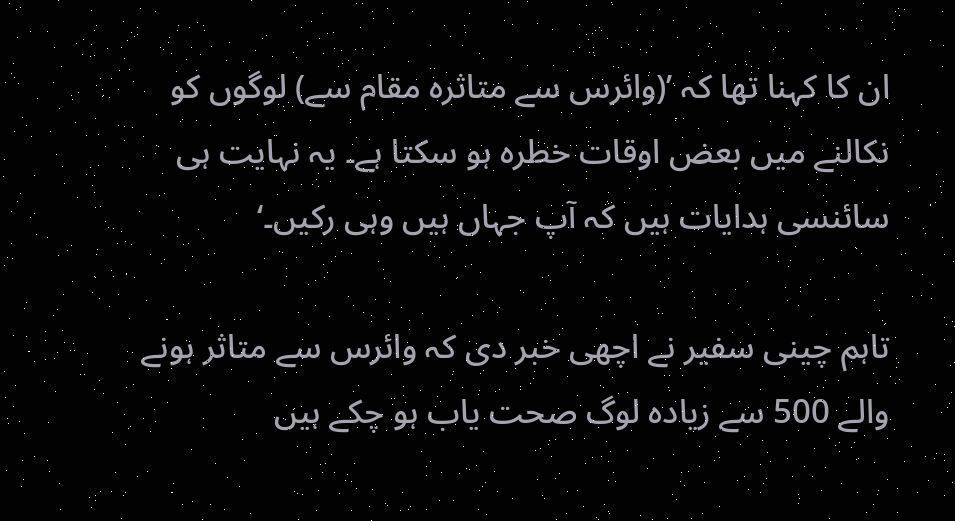ان کا کہنا تھا کہ ’(وائرس سے متاثرہ مقام سے) لوگوں کو نکالنے میں بعض اوقات خطرہ ہو سکتا ہے۔ یہ نہایت ہی سائنسی ہدایات ہیں کہ آپ جہاں ہیں وہی رکیں۔‘

تاہم چینی سفیر نے اچھی خبر دی کہ وائرس سے متاثر ہونے والے 500 سے زیادہ لوگ صحت یاب ہو چکے ہیں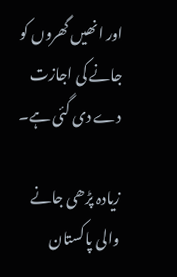اور انھیں گھروں کو جانے کی اجازت دے دی گئی ہے۔

زیادہ پڑھی جانے والی پاکستان